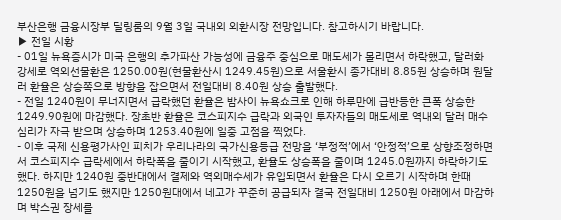부산은행 금융시장부 딜링룸의 9월 3일 국내외 외환시장 전망입니다. 참고하시기 바랍니다.
▶ 전일 시황
- 01일 뉴욕증시가 미국 은행의 추가파산 가능성에 금융주 중심으로 매도세가 몰리면서 하락했고, 달러화 강세로 역외선물환은 1250.00원(현물환산시 1249.45원)으로 서울환시 종가대비 8.85원 상승하며 원달러 환율은 상승쪽으로 방향을 잡으면서 전일대비 8.40원 상승 출발했다.
- 전일 1240원이 무너지면서 급락했던 환율은 밤사이 뉴욕쇼크로 인해 하루만에 급반등한 큰폭 상승한 1249.90원에 마감했다. 장초반 환율은 코스피지수 급락과 외국인 투자자들의 매도세로 역내외 달러 매수심리가 자극 받으며 상승하며 1253.40원에 일중 고점을 찍었다.
- 이후 국제 신용평가사인 피치가 우리나라의 국가신용등급 전망을 ‘부정적’에서 ‘안정적’으로 상향조정하면서 코스피지수 급락세에서 하락폭을 줄이기 시작했고, 환율도 상승폭을 줄이며 1245.0원까지 하락하기도 했다. 하지만 1240원 중반대에서 결제와 역외매수세가 유입되면서 환율은 다시 오르기 시작하며 한때 1250원을 넘기도 했지만 1250원대에서 네고가 꾸준히 공급되자 결국 전일대비 1250원 아래에서 마감하며 박스권 장세를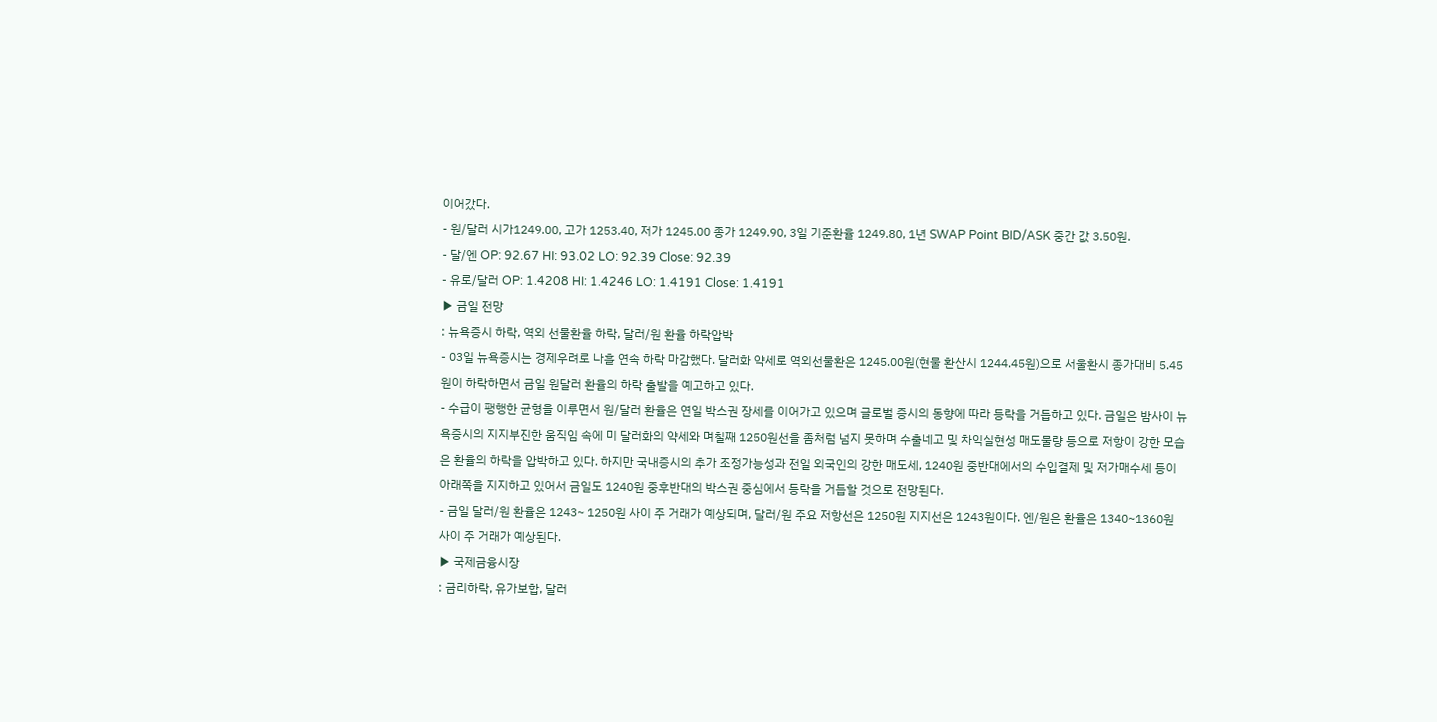이어갔다.
- 원/달러 시가1249.00, 고가 1253.40, 저가 1245.00 종가 1249.90, 3일 기준환율 1249.80, 1년 SWAP Point BID/ASK 중간 값 3.50원.
- 달/엔 OP: 92.67 HI: 93.02 LO: 92.39 Close: 92.39
- 유로/달러 OP: 1.4208 HI: 1.4246 LO: 1.4191 Close: 1.4191
▶ 금일 전망
: 뉴욕증시 하락, 역외 선물환율 하락, 달러/원 환율 하락압박
- 03일 뉴욕증시는 경제우려로 나흘 연속 하락 마감했다. 달러화 약세로 역외선물환은 1245.00원(현물 환산시 1244.45원)으로 서울환시 종가대비 5.45원이 하락하면서 금일 원달러 환율의 하락 출발을 예고하고 있다.
- 수급이 팽행한 균형을 이루면서 원/달러 환율은 연일 박스권 장세를 이어가고 있으며 글로벌 증시의 동향에 따라 등락을 거듭하고 있다. 금일은 밤사이 뉴욕증시의 지지부진한 움직임 속에 미 달러화의 약세와 며칠째 1250원선을 좀처럼 넘지 못하며 수출네고 및 차익실현성 매도물량 등으로 저항이 강한 모습은 환율의 하락을 압박하고 있다. 하지만 국내증시의 추가 조정가능성과 전일 외국인의 강한 매도세, 1240원 중반대에서의 수입결제 및 저가매수세 등이 아래쪽을 지지하고 있어서 금일도 1240원 중후반대의 박스권 중심에서 등락을 거듭할 것으로 전망된다.
- 금일 달러/원 환율은 1243~ 1250원 사이 주 거래가 예상되며, 달러/원 주요 저항선은 1250원 지지선은 1243원이다. 엔/원은 환율은 1340~1360원 사이 주 거래가 예상된다.
▶ 국제금융시장
: 금리하락, 유가보합, 달러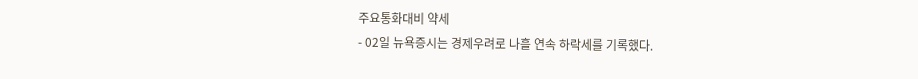주요통화대비 약세
- 02일 뉴욕증시는 경제우려로 나흘 연속 하락세를 기록했다.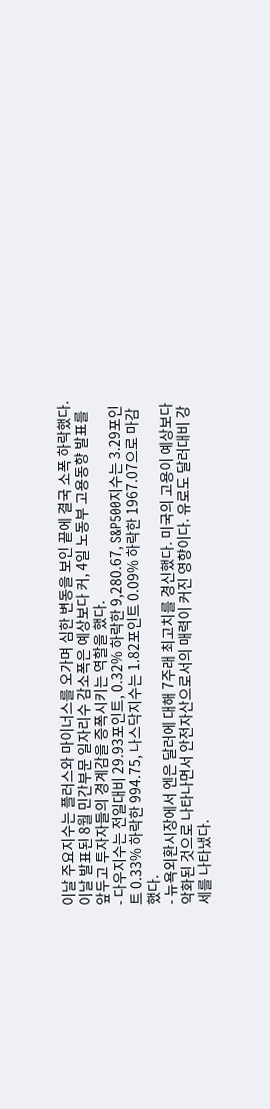이날 주요지수는 플러스와 마이너스를 오가며 심한 변동을 보인 끝에 결국 소폭 하락했다. 이날 발표된 8월 민간부문 일자리수 감소폭은 예상보다 커, 4일 노동부 고용동향 발표를 앞두고 투자자들의 경계감을 증폭시키는 역할을 했다.
- 다우지수는 전일대비 29.93포인트, 0.32% 하락한 9,280.67, S&P500지수는 3.29포인트 0.33% 하락한 994.75, 나스닥지수는 1.82포인트 0.09% 하락한 1967.07으로 마감했다.
- 뉴욕외환시장에서 엔은 달러에 대해 7주래 최고치를 경신했다. 미국의 고용이 예상보다 악화된 것으로 나타나면서 안전자산으로서의 매력이 커진 영향이다. 유로도 달러대비 강세를 나타냈다.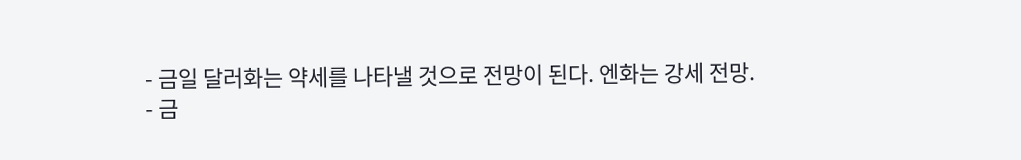- 금일 달러화는 약세를 나타낼 것으로 전망이 된다. 엔화는 강세 전망.
- 금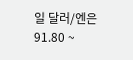일 달러/엔은 91.80 ~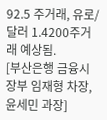92.5 주거래, 유로/달러 1.4200주거래 예상됨.
[부산은행 금융시장부 임재형 차장, 윤세민 과장]